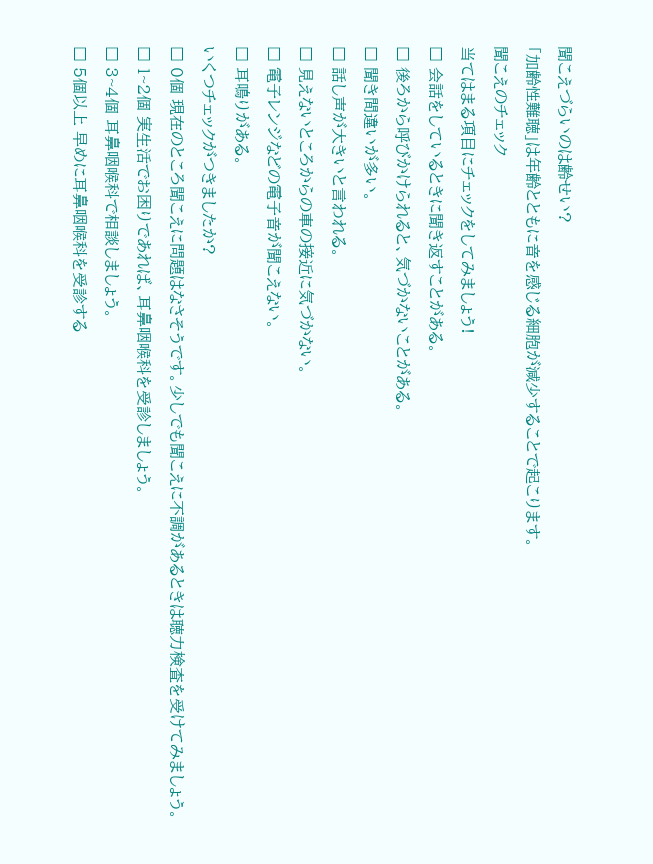聞こえづらいのは齢せい?
「加齢性難聴」は年齢とともに音を感じる細胞が減少することで起こります。
聞こえのチェック
当てはまる項目にチェックをしてみましょう!
□ 会話をしているときに聞き返すことがある。
□ 後ろから呼びかけられると、気づかないことがある。
□ 聞き間違いが多い。
□ 話し声が大きいと言われる。
□ 見えないところからの車の接近に気づかない。
□ 電子レンジなどの電子音が聞こえない。
□ 耳鳴りがある。
いくつチェックがつきましたか?
□ 0個 現在のところ聞こえに問題はなさそうです。少しでも聞こえに不調があるときは聴力検査を受けてみましょう。
□ 1~2個 実生活でお困りであれば、耳鼻咽喉科を受診しましょう。
□ 3~4個 耳鼻咽喉科で相談しましょう。
□ 5個以上 早めに耳鼻咽喉科を受診する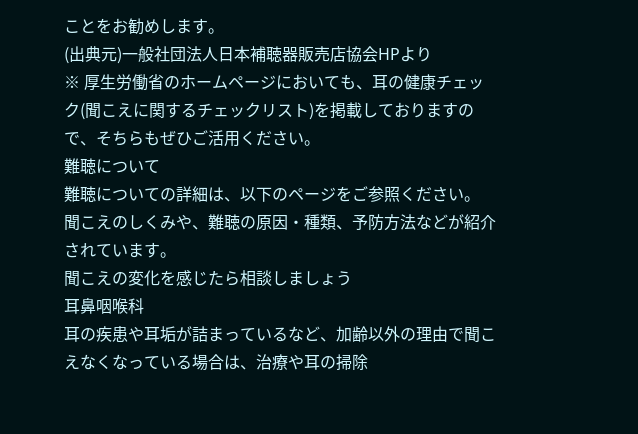ことをお勧めします。
(出典元)一般社団法人日本補聴器販売店協会HPより
※ 厚生労働省のホームページにおいても、耳の健康チェック(聞こえに関するチェックリスト)を掲載しておりますので、そちらもぜひご活用ください。
難聴について
難聴についての詳細は、以下のページをご参照ください。
聞こえのしくみや、難聴の原因・種類、予防方法などが紹介されています。
聞こえの変化を感じたら相談しましょう
耳鼻咽喉科
耳の疾患や耳垢が詰まっているなど、加齢以外の理由で聞こえなくなっている場合は、治療や耳の掃除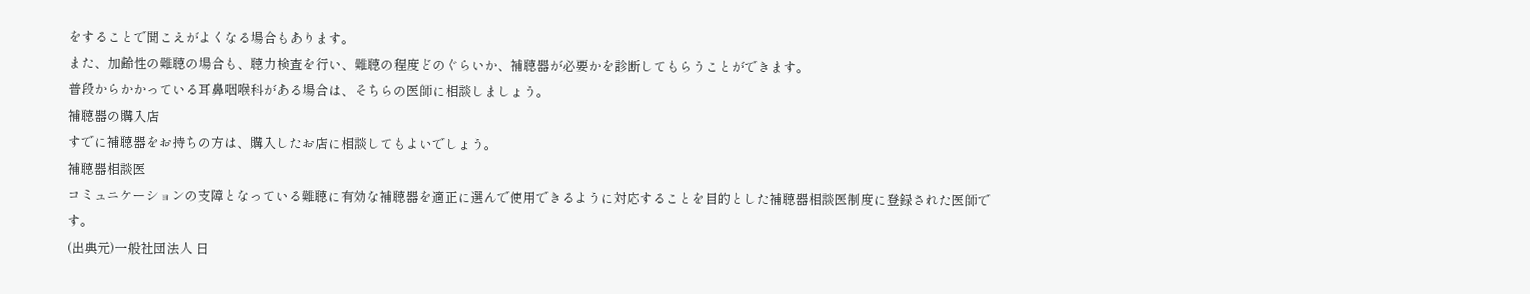をすることで聞こえがよくなる場合もあります。
また、加齢性の難聴の場合も、聴力検査を行い、難聴の程度どのぐらいか、補聴器が必要かを診断してもらうことができます。
普段からかかっている耳鼻咽喉科がある場合は、そちらの医師に相談しましょう。
補聴器の購入店
すでに補聴器をお持ちの方は、購入したお店に相談してもよいでしょう。
補聴器相談医
コミュニケーションの支障となっている難聴に有効な補聴器を適正に選んで使用できるように対応することを目的とした補聴器相談医制度に登録された医師です。
(出典元)一般社団法人 日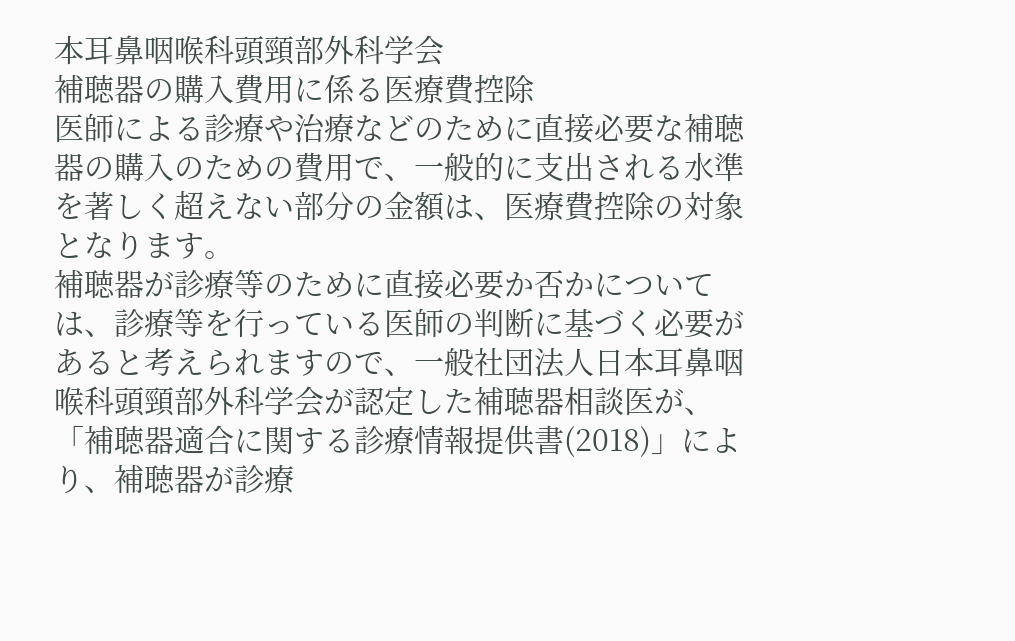本耳鼻咽喉科頭頸部外科学会
補聴器の購入費用に係る医療費控除
医師による診療や治療などのために直接必要な補聴器の購入のための費用で、一般的に支出される水準を著しく超えない部分の金額は、医療費控除の対象となります。
補聴器が診療等のために直接必要か否かについては、診療等を行っている医師の判断に基づく必要があると考えられますので、一般社団法人日本耳鼻咽喉科頭頸部外科学会が認定した補聴器相談医が、「補聴器適合に関する診療情報提供書(2018)」により、補聴器が診療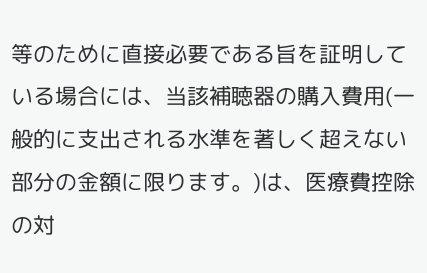等のために直接必要である旨を証明している場合には、当該補聴器の購入費用(一般的に支出される水準を著しく超えない部分の金額に限ります。)は、医療費控除の対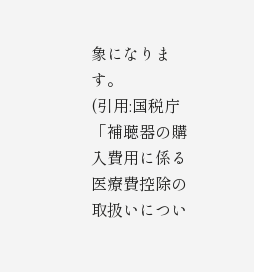象になります。
(引用:国税庁「補聴器の購入費用に係る医療費控除の取扱いについ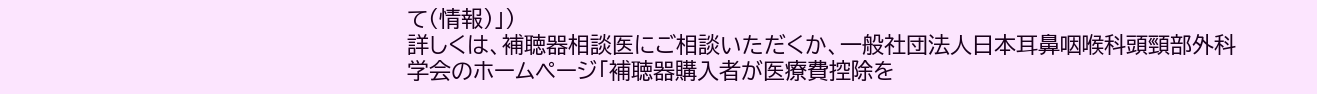て(情報)」)
詳しくは、補聴器相談医にご相談いただくか、一般社団法人日本耳鼻咽喉科頭頸部外科学会のホームページ「補聴器購入者が医療費控除を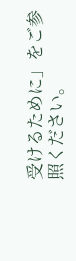受けるために」をご参照ください。